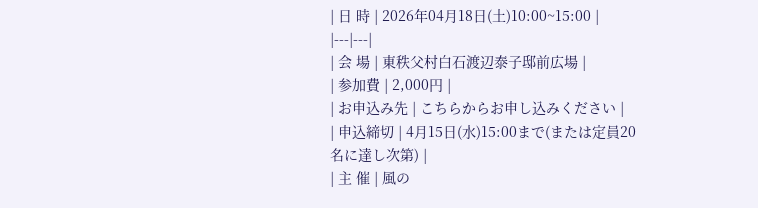| 日 時 | 2026年04月18日(土)10:00~15:00 |
|---|---|
| 会 場 | 東秩父村白石渡辺泰子邸前広場 |
| 参加費 | 2,000円 |
| お申込み先 | こちらからお申し込みください |
| 申込締切 | 4月15日(水)15:00まで(または定員20名に達し次第) |
| 主 催 | 風の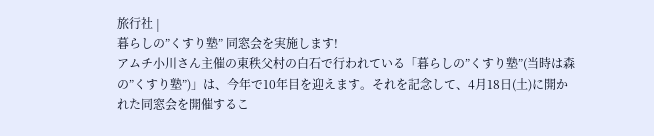旅行社 |
暮らしの”くすり塾” 同窓会を実施します!
アムチ小川さん主催の東秩父村の白石で行われている「暮らしの”くすり塾”(当時は森の”くすり塾”)」は、今年で10年目を迎えます。それを記念して、4月18日(土)に開かれた同窓会を開催するこ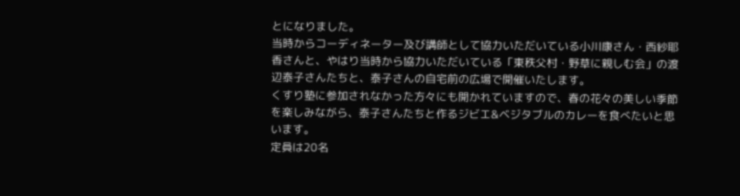とになりました。
当時からコーディネーター及び講師として協力いただいている小川康さん・西紗耶香さんと、やはり当時から協力いただいている「東秩父村・野草に親しむ会」の渡辺泰子さんたちと、泰子さんの自宅前の広場で開催いたします。
くすり塾に参加されなかった方々にも開かれていますので、春の花々の美しい季節を楽しみながら、泰子さんたちと作るジビエ&ベジタブルのカレーを食べたいと思います。
定員は20名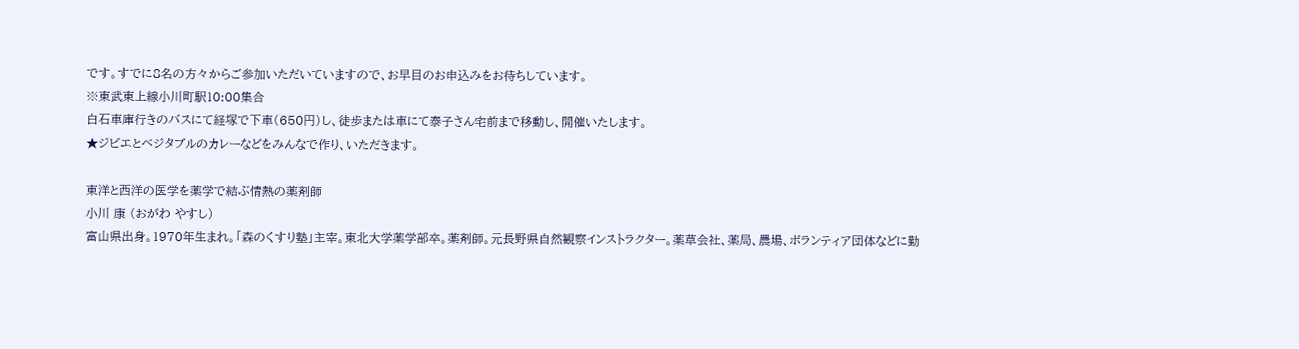です。すでに8名の方々からご参加いただいていますので、お早目のお申込みをお待ちしています。
※東武東上線小川町駅10:00集合
白石車庫行きのバスにて経塚で下車(650円)し、徒歩または車にて泰子さん宅前まで移動し、開催いたします。
★ジビエとベジタブルのカレーなどをみんなで作り、いただきます。

東洋と西洋の医学を薬学で結ぶ情熱の薬剤師
小川 康 (おがわ やすし)
富山県出身。1970年生まれ。「森のくすり塾」主宰。東北大学薬学部卒。薬剤師。元長野県自然観察インストラクター。薬草会社、薬局、農場、ボランティア団体などに勤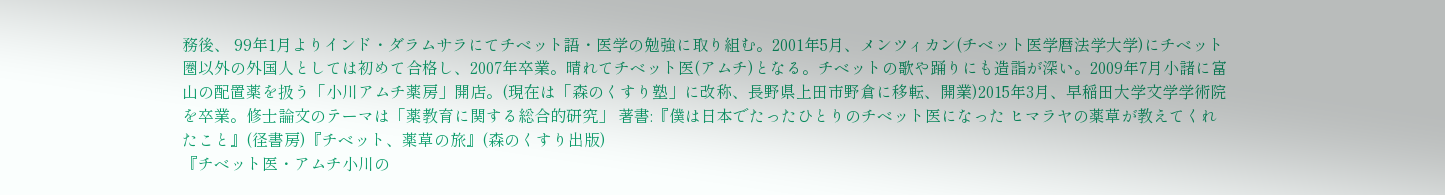務後、 99年1月よりインド・ダラムサラにてチベット語・医学の勉強に取り組む。2001年5月、メンツィカン(チベット医学暦法学大学)にチベット圏以外の外国人としては初めて合格し、2007年卒業。晴れてチベット医(アムチ)となる。チベットの歌や踊りにも造詣が深い。2009年7月小諸に富山の配置薬を扱う「小川アムチ薬房」開店。(現在は「森のくすり塾」に改称、長野県上田市野倉に移転、開業)2015年3月、早稲田大学文学学術院を卒業。修士論文のテーマは「薬教育に関する総合的研究」 著書:『僕は日本でたったひとりのチベット医になった ヒマラヤの薬草が教えてくれたこと』(径書房)『チベット、薬草の旅』(森のくすり出版)
『チベット医・アムチ小川の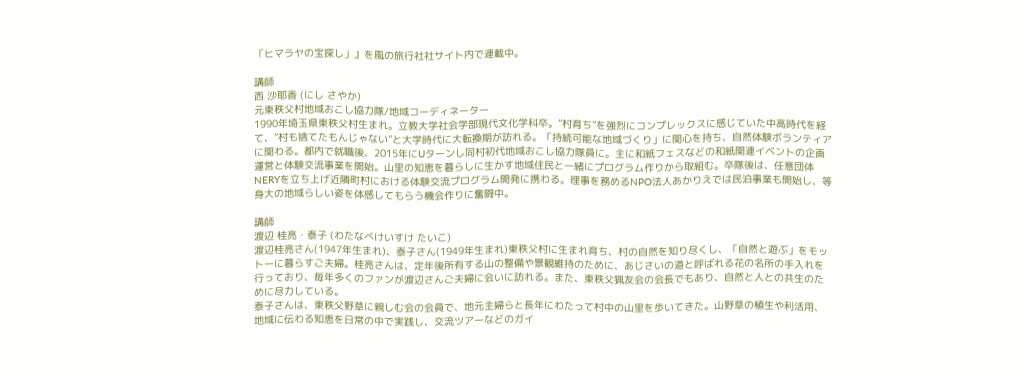「ヒマラヤの宝探し」』を風の旅行社社サイト内で連載中。

講師
西 沙耶香 (にし さやか)
元東秩父村地域おこし協力隊/地域コーディネーター
1990年埼玉県東秩父村生まれ。立教大学社会学部現代文化学科卒。”村育ち”を強烈にコンプレックスに感じていた中高時代を経て、”村も捨てたもんじゃない”と大学時代に大転換期が訪れる。「持続可能な地域づくり」に関心を持ち、自然体験ボランティアに関わる。都内で就職後、2015年にUターンし同村初代地域おこし協力隊員に。主に和紙フェスなどの和紙関連イベントの企画運営と体験交流事業を開始。山里の知恵を暮らしに生かす地域住民と一緒にプログラム作りから取組む。卒隊後は、任意団体NERYを立ち上げ近隣町村における体験交流プログラム開発に携わる。理事を務めるNPO法人あかりえでは民泊事業も開始し、等身大の地域らしい姿を体感してもらう機会作りに奮闘中。

講師
渡辺 桂亮・泰子 (わたなべけいすけ たいこ)
渡辺桂亮さん(1947年生まれ)、泰子さん(1949年生まれ)東秩父村に生まれ育ち、村の自然を知り尽くし、「自然と遊ぶ」をモットーに暮らすご夫婦。桂亮さんは、定年後所有する山の整備や景観維持のために、あじさいの道と呼ばれる花の名所の手入れを行っており、毎年多くのファンが渡辺さんご夫婦に会いに訪れる。また、東秩父猟友会の会長でもあり、自然と人との共生のために尽力している。
泰子さんは、東秩父野草に親しむ会の会員で、地元主婦らと長年にわたって村中の山里を歩いてきた。山野草の植生や利活用、地域に伝わる知恵を日常の中で実践し、交流ツアーなどのガイ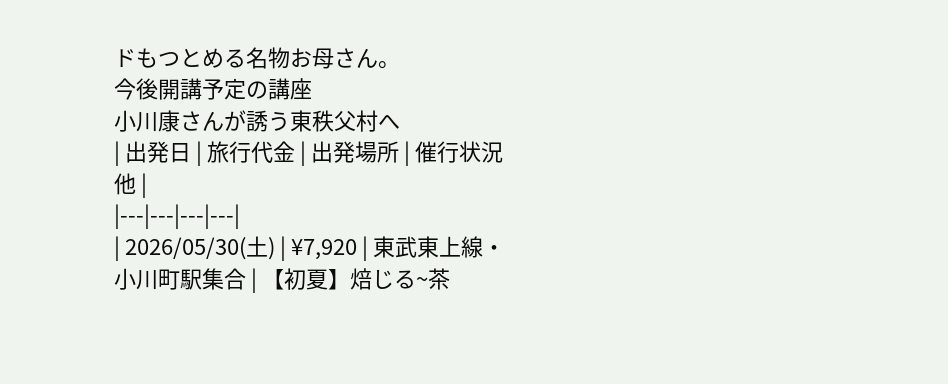ドもつとめる名物お母さん。
今後開講予定の講座
小川康さんが誘う東秩父村へ
| 出発日 | 旅行代金 | 出発場所 | 催行状況 他 |
|---|---|---|---|
| 2026/05/30(土) | ¥7,920 | 東武東上線・小川町駅集合 | 【初夏】焙じる~茶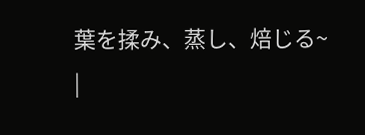葉を揉み、蒸し、焙じる~ |